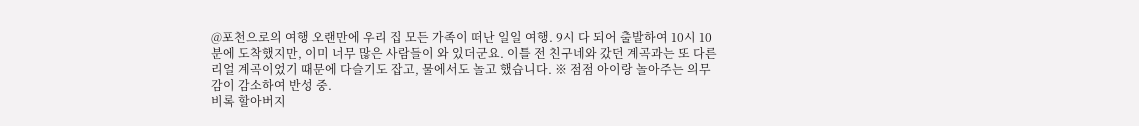@포천으로의 여행 오랜만에 우리 집 모든 가족이 떠난 일일 여행. 9시 다 되어 출발하여 10시 10분에 도착했지만, 이미 너무 많은 사람들이 와 있더군요. 이틀 전 친구네와 갔던 계곡과는 또 다른 리얼 계곡이었기 때문에 다슬기도 잡고, 물에서도 놀고 했습니다. ※ 점점 아이랑 놀아주는 의무감이 감소하여 반성 중.
비록 할아버지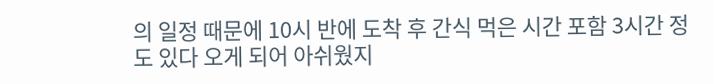의 일정 때문에 10시 반에 도착 후 간식 먹은 시간 포함 3시간 정도 있다 오게 되어 아쉬웠지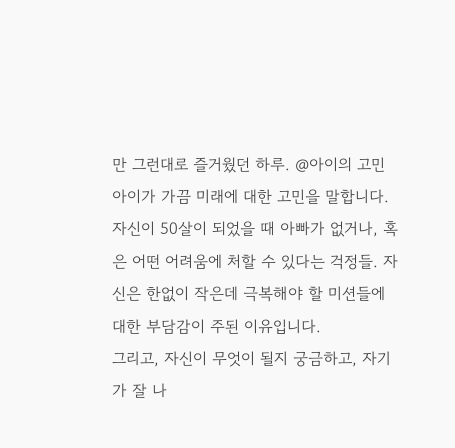만 그런대로 즐거웠던 하루. @아이의 고민 아이가 가끔 미래에 대한 고민을 말합니다.
자신이 50살이 되었을 때 아빠가 없거나, 혹은 어떤 어려움에 처할 수 있다는 걱정들. 자신은 한없이 작은데 극복해야 할 미션들에 대한 부담감이 주된 이유입니다.
그리고, 자신이 무엇이 될지 궁금하고, 자기가 잘 나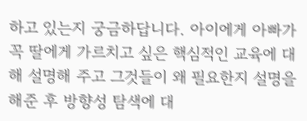하고 있는지 궁금하답니다. 아이에게 아빠가 꼭 딸에게 가르치고 싶은 핵심적인 교육에 대해 설명해 주고 그것들이 왜 필요한지 설명을 해준 후 방향성 탐색에 대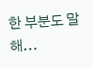한 부분도 말해...